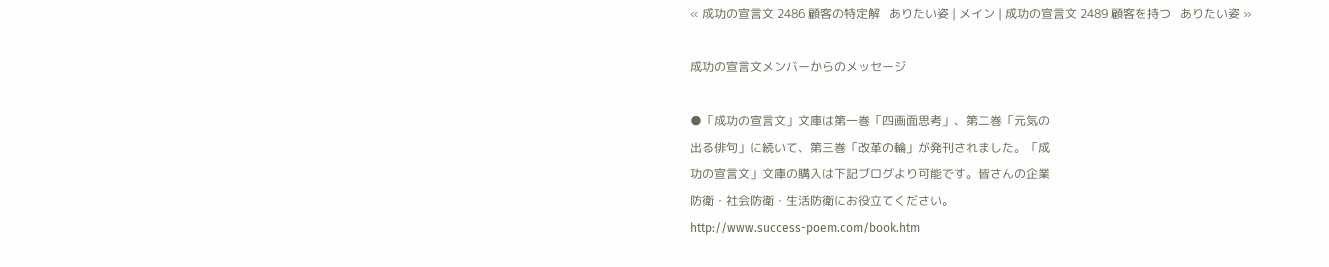« 成功の宣言文 2486 顧客の特定解   ありたい姿 | メイン | 成功の宣言文 2489 顧客を持つ   ありたい姿 »

成功の宣言文メンバーからのメッセージ

●「成功の宣言文」文庫は第一巻「四画面思考」、第二巻「元気の
出る俳句」に続いて、第三巻「改革の輪」が発刊されました。「成
功の宣言文」文庫の購入は下記ブログより可能です。皆さんの企業
防衛・社会防衛・生活防衛にお役立てください。
http://www.success-poem.com/book.htm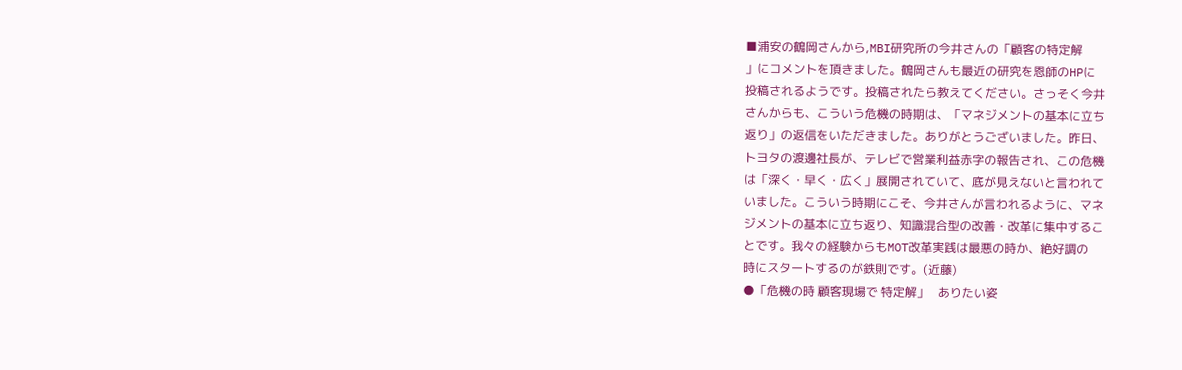■浦安の鶴岡さんから,MBI研究所の今井さんの「顧客の特定解
」にコメントを頂きました。鶴岡さんも最近の研究を恩師のHPに
投稿されるようです。投稿されたら教えてください。さっそく今井
さんからも、こういう危機の時期は、「マネジメントの基本に立ち
返り」の返信をいただきました。ありがとうございました。昨日、
トヨタの渡邊社長が、テレビで営業利益赤字の報告され、この危機
は「深く・早く・広く」展開されていて、底が見えないと言われて
いました。こういう時期にこそ、今井さんが言われるように、マネ
ジメントの基本に立ち返り、知識混合型の改善・改革に集中するこ
とです。我々の経験からもMOT改革実践は最悪の時か、絶好調の
時にスタートするのが鉄則です。(近藤)
●「危機の時 顧客現場で 特定解」   ありたい姿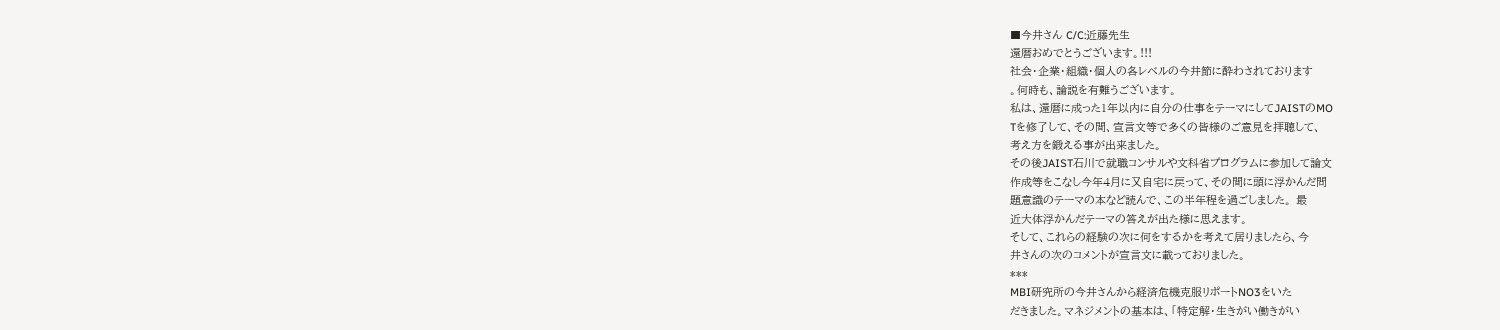■今井さん C/C:近藤先生
還暦おめでとうございます。!!!
社会・企業・組織・個人の各レベルの今井節に酔わされております
。何時も、論説を有難うございます。
私は、還暦に成った1年以内に自分の仕事をテーマにしてJAISTのMO
Tを修了して、その間、宣言文等で多くの皆様のご意見を拝聴して、
考え方を鍛える事が出来ました。
その後JAIST石川で就職コンサルや文科省プログラムに参加して論文
作成等をこなし今年4月に又自宅に戻って、その間に頭に浮かんだ問
題意識のテーマの本など読んで、この半年程を過ごしました。 最
近大体浮かんだテーマの答えが出た様に思えます。
そして、これらの経験の次に何をするかを考えて居りましたら、今
井さんの次のコメントが宣言文に載っておりました。
***
MBI研究所の今井さんから経済危機克服リポートNO3をいた
だきました。マネジメントの基本は、「特定解・生きがい働きがい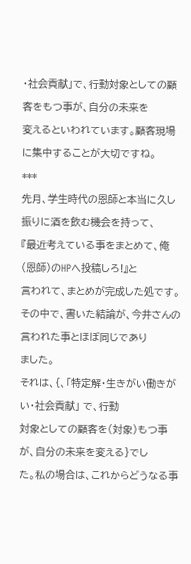・社会貢献」で、行動対象としての顧客をもつ事が、自分の未来を
変えるといわれています。顧客現場に集中することが大切ですね。
***
先月、学生時代の恩師と本当に久し振りに酒を飲む機会を持って、
『最近考えている事をまとめて、俺(恩師)のHPへ投稿しろ!』と
言われて、まとめが完成した処です。
その中で、書いた結論が、今井さんの言われた事とほぼ同じであり
ました。
それは、{、「特定解・生きがい働きがい・社会貢献」 で、行動
対象としての顧客を(対象)もつ事が、自分の未来を変える}でし
た。私の場合は、これからどうなる事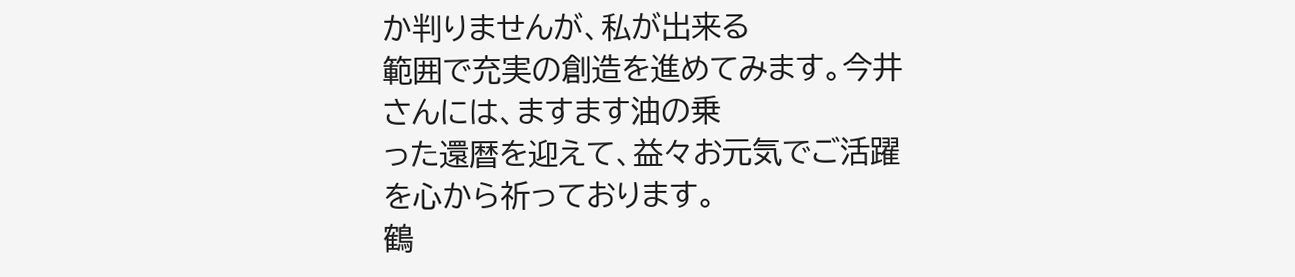か判りませんが、私が出来る
範囲で充実の創造を進めてみます。今井さんには、ますます油の乗
った還暦を迎えて、益々お元気でご活躍を心から祈っております。
鶴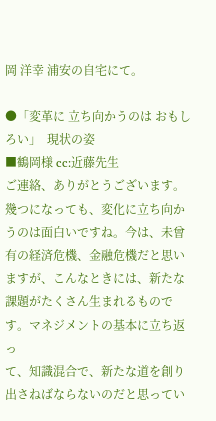岡 洋幸 浦安の自宅にて。

●「変革に 立ち向かうのは おもしろい」  現状の姿
■鶴岡様 cc:近藤先生
ご連絡、ありがとうございます。
幾つになっても、変化に立ち向かうのは面白いですね。今は、未曾
有の経済危機、金融危機だと思いますが、こんなときには、新たな
課題がたくさん生まれるものです。マネジメントの基本に立ち返っ
て、知識混合で、新たな道を創り出さねばならないのだと思ってい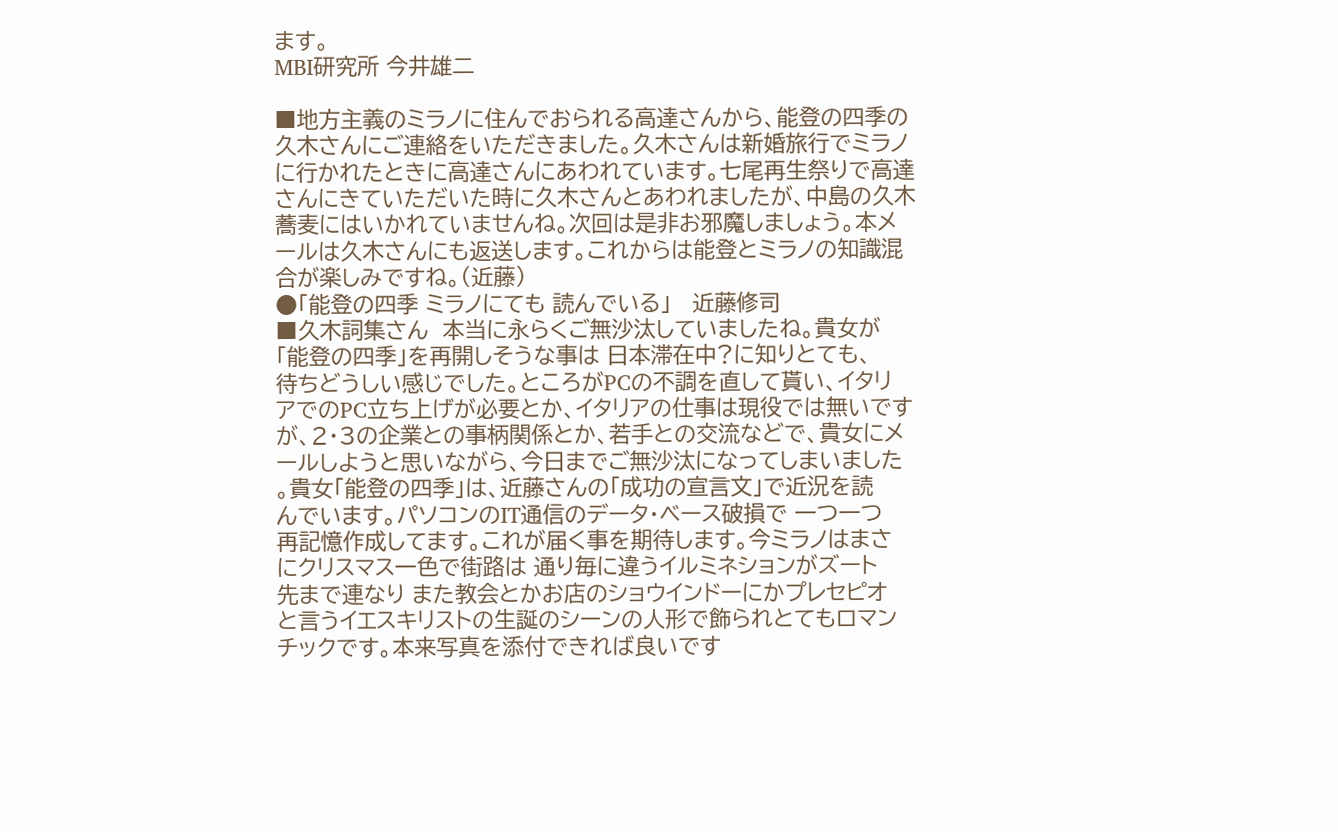ます。
MBI研究所 今井雄二

■地方主義のミラノに住んでおられる高達さんから、能登の四季の
久木さんにご連絡をいただきました。久木さんは新婚旅行でミラノ
に行かれたときに高達さんにあわれています。七尾再生祭りで高達
さんにきていただいた時に久木さんとあわれましたが、中島の久木
蕎麦にはいかれていませんね。次回は是非お邪魔しましょう。本メ
ールは久木さんにも返送します。これからは能登とミラノの知識混
合が楽しみですね。(近藤)
●「能登の四季 ミラノにても 読んでいる」   近藤修司
■久木詞集さん  本当に永らくご無沙汰していましたね。貴女が
「能登の四季」を再開しそうな事は 日本滞在中?に知りとても、
待ちどうしい感じでした。ところがPCの不調を直して貰い、イタリ
アでのPC立ち上げが必要とか、イタリアの仕事は現役では無いです
が、2・3の企業との事柄関係とか、若手との交流などで、貴女にメ
ールしようと思いながら、今日までご無沙汰になってしまいました
。貴女「能登の四季」は、近藤さんの「成功の宣言文」で近況を読
んでいます。パソコンのIT通信のデータ・ベース破損で 一つ一つ
再記憶作成してます。これが届く事を期待します。今ミラノはまさ
にクリスマス一色で街路は 通り毎に違うイルミネションがズート
先まで連なり また教会とかお店のショウインドーにかプレセピオ
と言うイエスキリストの生誕のシーンの人形で飾られとてもロマン
チックです。本来写真を添付できれば良いです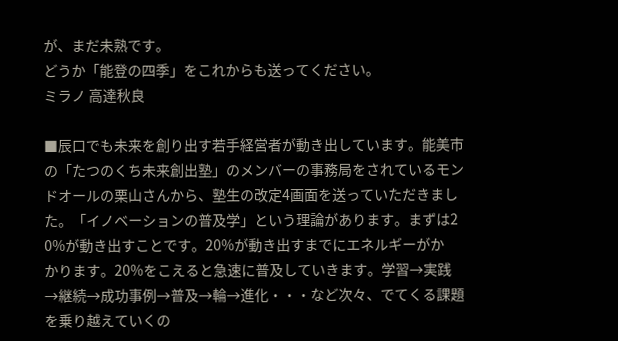が、まだ未熟です。
どうか「能登の四季」をこれからも送ってください。
ミラノ 高達秋良

■辰口でも未来を創り出す若手経営者が動き出しています。能美市
の「たつのくち未来創出塾」のメンバーの事務局をされているモン
ドオールの栗山さんから、塾生の改定4画面を送っていただきまし
た。「イノベーションの普及学」という理論があります。まずは2
0%が動き出すことです。20%が動き出すまでにエネルギーがか
かります。20%をこえると急速に普及していきます。学習→実践
→継続→成功事例→普及→輪→進化・・・など次々、でてくる課題
を乗り越えていくの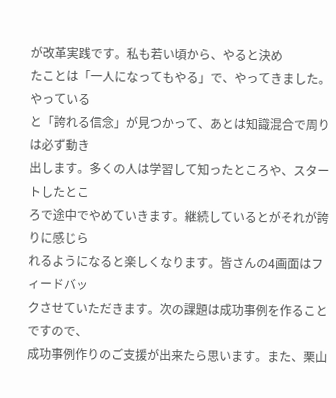が改革実践です。私も若い頃から、やると決め
たことは「一人になってもやる」で、やってきました。やっている
と「誇れる信念」が見つかって、あとは知識混合で周りは必ず動き
出します。多くの人は学習して知ったところや、スタートしたとこ
ろで途中でやめていきます。継続しているとがそれが誇りに感じら
れるようになると楽しくなります。皆さんの4画面はフィードバッ
クさせていただきます。次の課題は成功事例を作ることですので、
成功事例作りのご支援が出来たら思います。また、栗山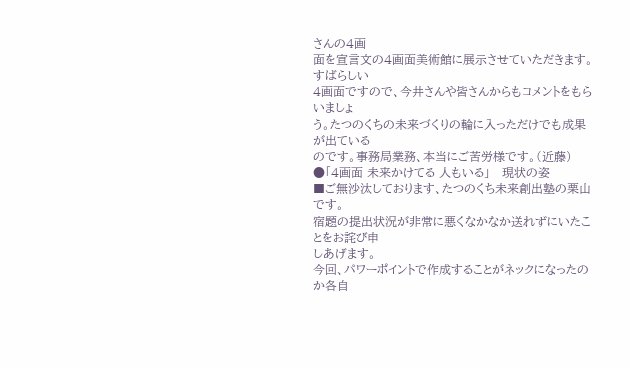さんの4画
面を宣言文の4画面美術館に展示させていただきます。すばらしい
4画面ですので、今井さんや皆さんからもコメントをもらいましょ
う。たつのくちの未来づくりの輪に入っただけでも成果が出ている
のです。事務局業務、本当にご苦労様です。(近藤)
●「4画面 未来かけてる 人もいる」   現状の姿
■ご無沙汰しております、たつのくち未来創出塾の栗山です。
宿題の提出状況が非常に悪くなかなか送れずにいたことをお詫び申
しあげます。
今回、パワーポイントで作成することがネックになったのか各自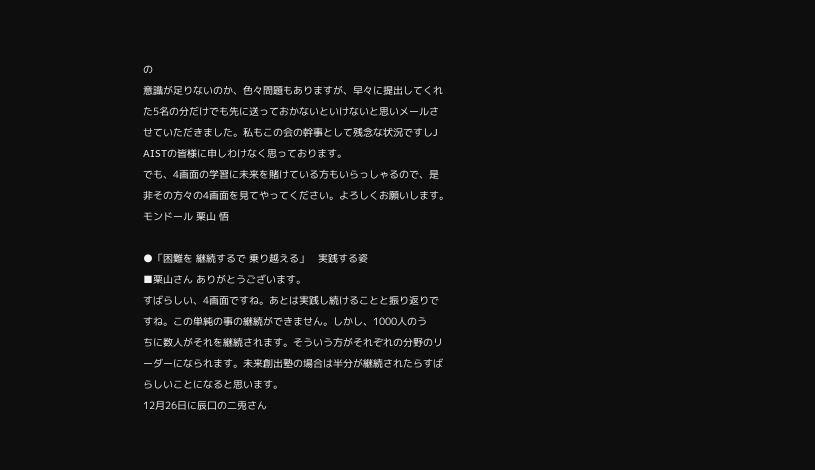の
意識が足りないのか、色々問題もありますが、早々に提出してくれ
た5名の分だけでも先に送っておかないといけないと思いメールさ
せていただきました。私もこの会の幹事として残念な状況ですしJ
AISTの皆様に申しわけなく思っております。
でも、4画面の学習に未来を賭けている方もいらっしゃるので、是
非その方々の4画面を見てやってください。よろしくお願いします。
モンドール 栗山 悟

●「困難を 継続するで 乗り越える」   実践する姿
■栗山さん ありがとうございます。
すばらしい、4画面ですね。あとは実践し続けることと振り返りで
すね。この単純の事の継続ができません。しかし、1000人のう
ちに数人がそれを継続されます。そういう方がそれぞれの分野のリ
ーダーになられます。未来創出塾の場合は半分が継続されたらすば
らしいことになると思います。
12月26日に辰口の二兎さん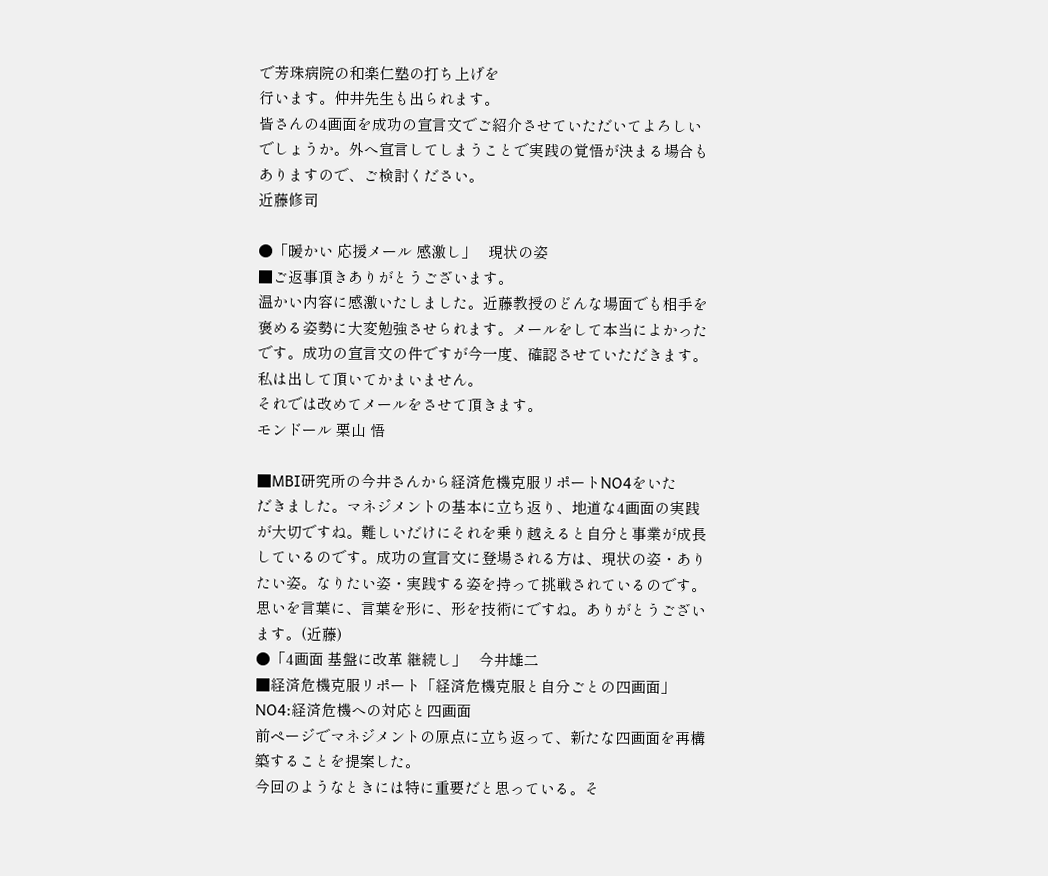で芳珠病院の和楽仁塾の打ち上げを
行います。仲井先生も出られます。
皆さんの4画面を成功の宣言文でご紹介させていただいてよろしい
でしょうか。外へ宣言してしまうことで実践の覚悟が決まる場合も
ありますので、ご検討ください。
近藤修司

●「暖かい 応援メール 感激し」   現状の姿
■ご返事頂きありがとうございます。
温かい内容に感激いたしました。近藤教授のどんな場面でも相手を
褒める姿勢に大変勉強させられます。メールをして本当によかった
です。成功の宣言文の件ですが今一度、確認させていただきます。
私は出して頂いてかまいません。
それでは改めてメールをさせて頂きます。
モンドール 栗山 悟

■MBI研究所の今井さんから経済危機克服リポートNO4をいた
だきました。マネジメントの基本に立ち返り、地道な4画面の実践
が大切ですね。難しいだけにそれを乗り越えると自分と事業が成長
しているのです。成功の宣言文に登場される方は、現状の姿・あり
たい姿。なりたい姿・実践する姿を持って挑戦されているのです。
思いを言葉に、言葉を形に、形を技術にですね。ありがとうござい
ます。(近藤)
●「4画面 基盤に改革 継続し」   今井雄二
■経済危機克服リポート「経済危機克服と自分ごとの四画面」
NO4:経済危機への対応と四画面
前ページでマネジメントの原点に立ち返って、新たな四画面を再構
築することを提案した。
今回のようなときには特に重要だと思っている。そ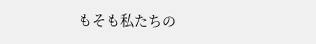もそも私たちの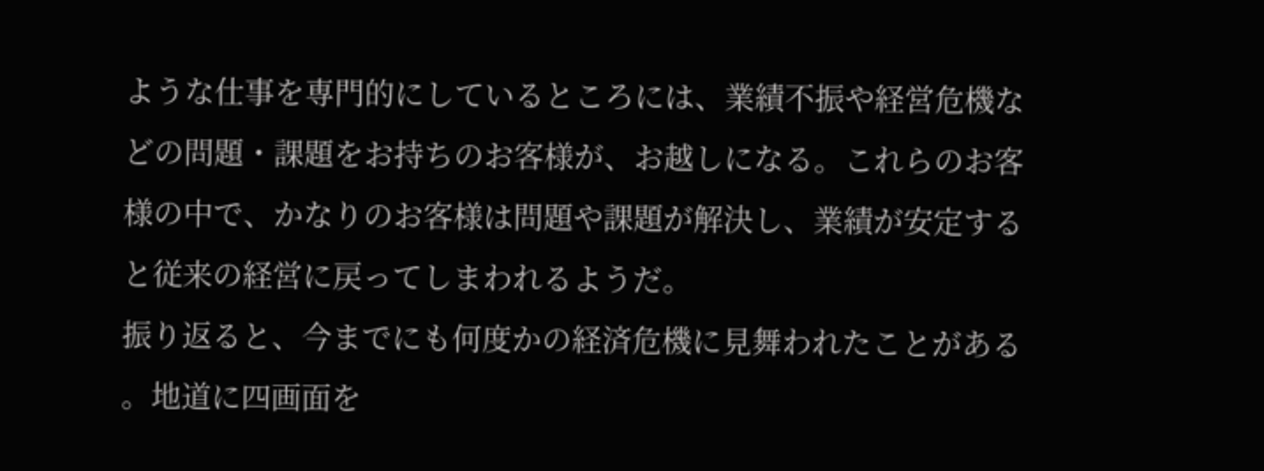ような仕事を専門的にしているところには、業績不振や経営危機な
どの問題・課題をお持ちのお客様が、お越しになる。これらのお客
様の中で、かなりのお客様は問題や課題が解決し、業績が安定する
と従来の経営に戻ってしまわれるようだ。
振り返ると、今までにも何度かの経済危機に見舞われたことがある
。地道に四画面を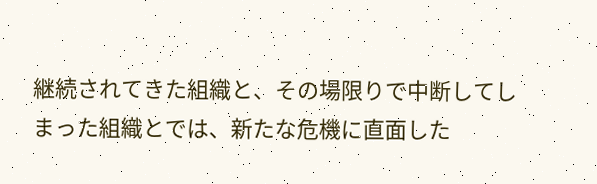継続されてきた組織と、その場限りで中断してし
まった組織とでは、新たな危機に直面した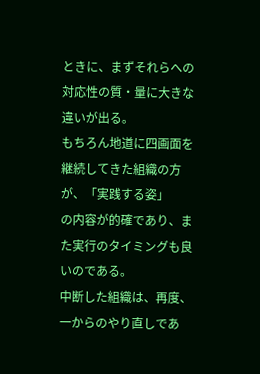ときに、まずそれらへの
対応性の質・量に大きな違いが出る。
もちろん地道に四画面を継続してきた組織の方が、「実践する姿」
の内容が的確であり、また実行のタイミングも良いのである。
中断した組織は、再度、一からのやり直しであ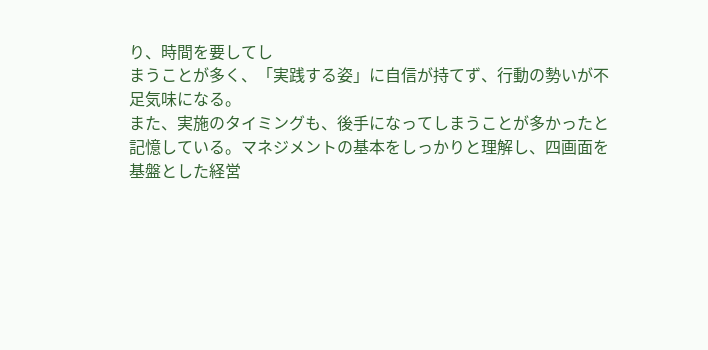り、時間を要してし
まうことが多く、「実践する姿」に自信が持てず、行動の勢いが不
足気味になる。
また、実施のタイミングも、後手になってしまうことが多かったと
記憶している。マネジメントの基本をしっかりと理解し、四画面を
基盤とした経営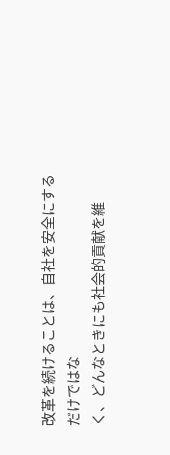改革を続けることは、自社を安全にするだけではな
く、どんなときにも社会的貢献を維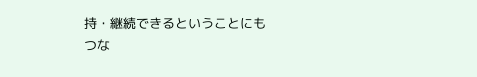持・継続できるということにも
つな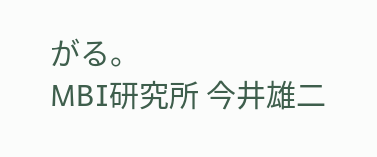がる。
MBI研究所 今井雄二